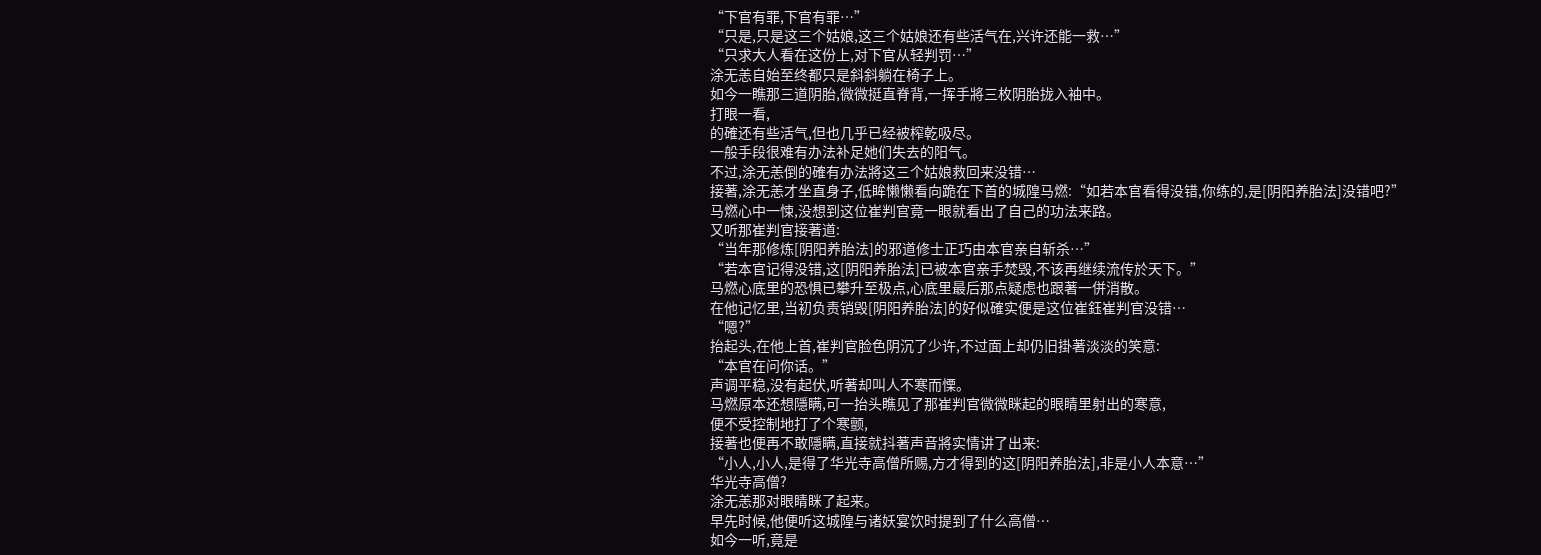“下官有罪,下官有罪…”
“只是,只是这三个姑娘,这三个姑娘还有些活气在,兴许还能一救…”
“只求大人看在这份上,对下官从轻判罚…”
涂无恙自始至终都只是斜斜躺在椅子上。
如今一瞧那三道阴胎,微微挺直脊背,一挥手將三枚阴胎拢入袖中。
打眼一看,
的確还有些活气,但也几乎已经被榨乾吸尽。
一般手段很难有办法补足她们失去的阳气。
不过,涂无恙倒的確有办法將这三个姑娘救回来没错…
接著,涂无恙才坐直身子,低眸懒懒看向跪在下首的城隍马燃:“如若本官看得没错,你练的,是[阴阳养胎法]没错吧?”
马燃心中一悚,没想到这位崔判官竟一眼就看出了自己的功法来路。
又听那崔判官接著道:
“当年那修炼[阴阳养胎法]的邪道修士正巧由本官亲自斩杀…”
“若本官记得没错,这[阴阳养胎法]已被本官亲手焚毁,不该再继续流传於天下。”
马燃心底里的恐惧已攀升至极点,心底里最后那点疑虑也跟著一併消散。
在他记忆里,当初负责销毁[阴阳养胎法]的好似確实便是这位崔鈺崔判官没错…
“嗯?”
抬起头,在他上首,崔判官脸色阴沉了少许,不过面上却仍旧掛著淡淡的笑意:
“本官在问你话。”
声调平稳,没有起伏,听著却叫人不寒而慄。
马燃原本还想隱瞒,可一抬头瞧见了那崔判官微微眯起的眼睛里射出的寒意,
便不受控制地打了个寒颤,
接著也便再不敢隱瞒,直接就抖著声音將实情讲了出来:
“小人,小人,是得了华光寺高僧所赐,方才得到的这[阴阳养胎法],非是小人本意…”
华光寺高僧?
涂无恙那对眼睛眯了起来。
早先时候,他便听这城隍与诸妖宴饮时提到了什么高僧…
如今一听,竟是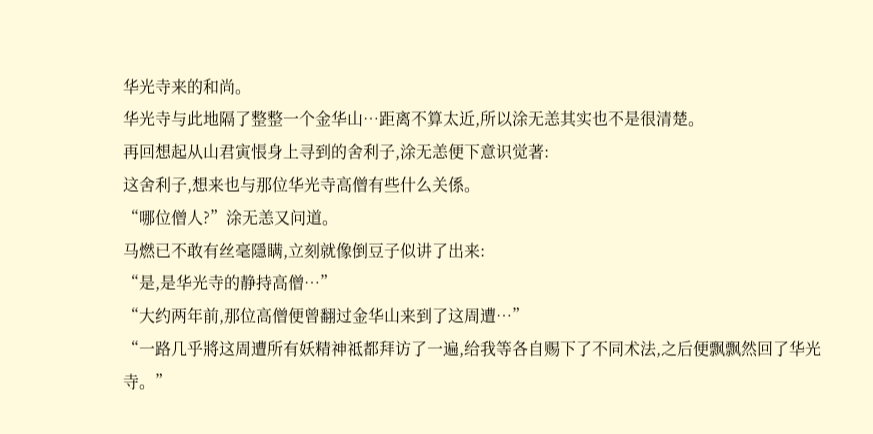华光寺来的和尚。
华光寺与此地隔了整整一个金华山…距离不算太近,所以涂无恙其实也不是很清楚。
再回想起从山君寅悵身上寻到的舍利子,涂无恙便下意识觉著:
这舍利子,想来也与那位华光寺高僧有些什么关係。
“哪位僧人?”涂无恙又问道。
马燃已不敢有丝毫隱瞒,立刻就像倒豆子似讲了出来:
“是,是华光寺的静持高僧…”
“大约两年前,那位高僧便曾翻过金华山来到了这周遭…”
“一路几乎將这周遭所有妖精神祗都拜访了一遍,给我等各自赐下了不同术法,之后便飘飘然回了华光寺。”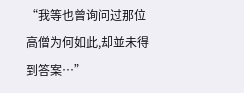“我等也曾询问过那位高僧为何如此,却並未得到答案…”